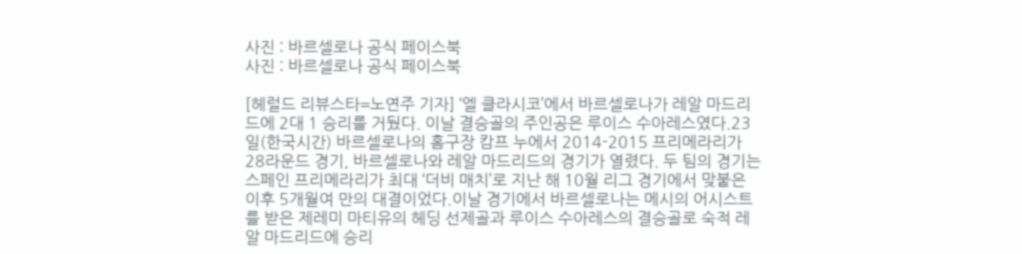사진 : 바르셀로나 공식 페이스북
사진 : 바르셀로나 공식 페이스북

[헤럴드 리뷰스타=노연주 기자] ‘엘 클라시코’에서 바르셀로나가 레알 마드리드에 2대 1 승리를 거뒀다. 이날 결승골의 주인공은 루이스 수아레스였다.23일(한국시간) 바르셀로나의 홈구장 캄프 누에서 2014-2015 프리메라리가 28라운드 경기, 바르셀로나와 레알 마드리드의 경기가 열렸다. 두 팀의 경기는 스페인 프리메라리가 최대 ‘더비 매치’로 지난 해 10월 리그 경기에서 맞붙은 이후 5개월여 만의 대결이었다.이날 경기에서 바르셀로나는 메시의 어시스트를 받은 제레미 마티유의 헤딩 선제골과 루이스 수아레스의 결승골로 숙적 레알 마드리드에 승리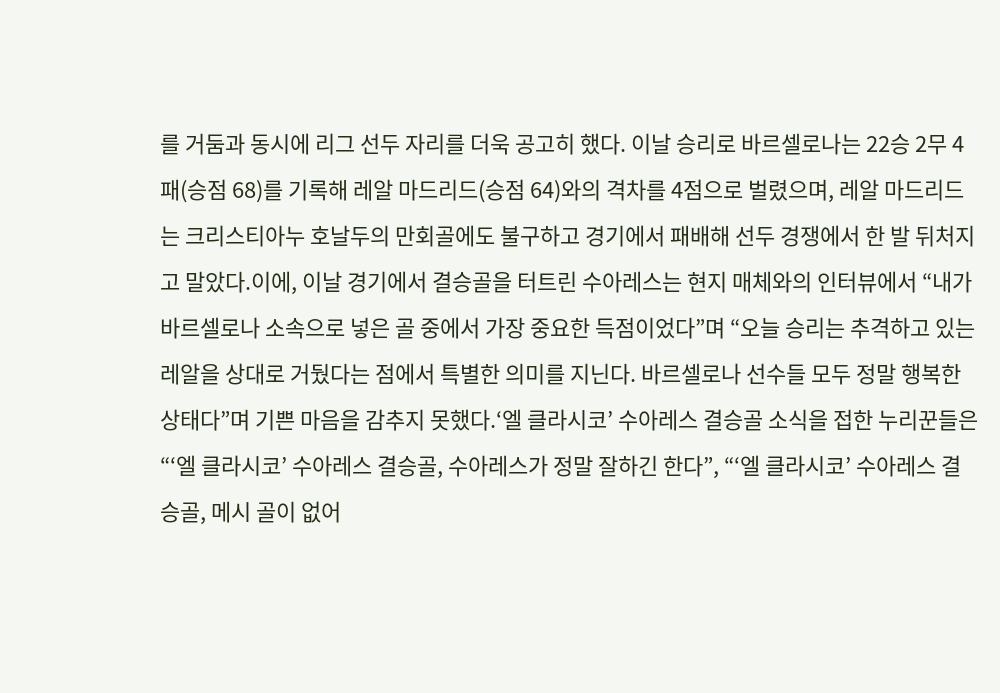를 거둠과 동시에 리그 선두 자리를 더욱 공고히 했다. 이날 승리로 바르셀로나는 22승 2무 4패(승점 68)를 기록해 레알 마드리드(승점 64)와의 격차를 4점으로 벌렸으며, 레알 마드리드는 크리스티아누 호날두의 만회골에도 불구하고 경기에서 패배해 선두 경쟁에서 한 발 뒤처지고 말았다.이에, 이날 경기에서 결승골을 터트린 수아레스는 현지 매체와의 인터뷰에서 “내가 바르셀로나 소속으로 넣은 골 중에서 가장 중요한 득점이었다”며 “오늘 승리는 추격하고 있는 레알을 상대로 거뒀다는 점에서 특별한 의미를 지닌다. 바르셀로나 선수들 모두 정말 행복한 상태다”며 기쁜 마음을 감추지 못했다.‘엘 클라시코’ 수아레스 결승골 소식을 접한 누리꾼들은 “‘엘 클라시코’ 수아레스 결승골, 수아레스가 정말 잘하긴 한다”, “‘엘 클라시코’ 수아레스 결승골, 메시 골이 없어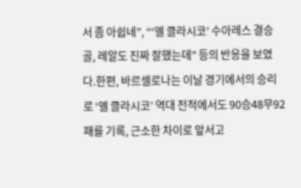서 좀 아쉽네”, “‘엘 클라시코’ 수아레스 결승골, 레알도 진짜 잘했는데” 등의 반응을 보였다.한편, 바르셀로나는 이날 경기에서의 승리로 ‘엘 클라시코’ 역대 전적에서도 90승48무92패를 기록, 근소한 차이로 앞서고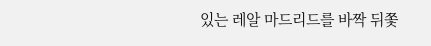있는 레알 마드리드를 바짝 뒤쫓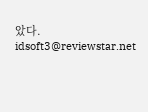았다. idsoft3@reviewstar.net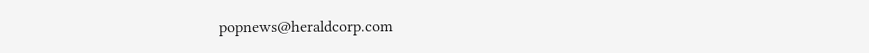popnews@heraldcorp.com